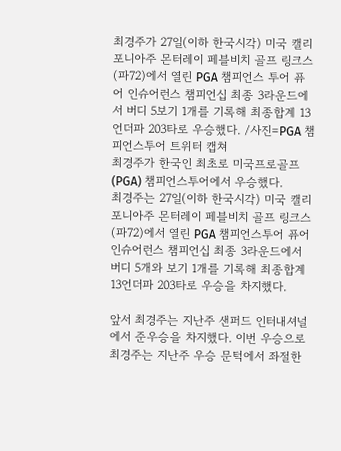최경주가 27일(이하 한국시각) 미국 캘리포니아주 몬터레이 페블비치 골프 링크스(파72)에서 열린 PGA 챔피언스 투어 퓨어 인슈어런스 챔피언십 최종 3라운드에서 버디 5보기 1개를 기록해 최종합계 13언더파 203타로 우승했다. /사진=PGA 챔피언스투어 트위터 캡쳐
최경주가 한국인 최초로 미국프로골프(PGA) 챔피언스투어에서 우승했다.
최경주는 27일(이하 한국시각) 미국 캘리포니아주 몬터레이 페블비치 골프 링크스(파72)에서 열린 PGA 챔피언스투어 퓨어 인슈어런스 챔피언십 최종 3라운드에서 버디 5개와 보기 1개를 기록해 최종합계 13언더파 203타로 우승을 차지했다.

앞서 최경주는 지난주 샌퍼드 인터내셔널에서 준우승을 차지했다. 이번 우승으로 최경주는 지난주 우승 문턱에서 좌절한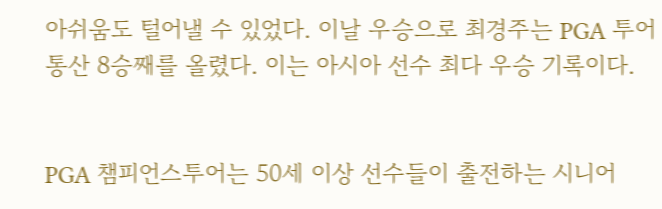아쉬움도 털어낼 수 있었다. 이날 우승으로 최경주는 PGA 투어 통산 8승째를 올렸다. 이는 아시아 선수 최다 우승 기록이다.


PGA 챔피언스투어는 50세 이상 선수들이 출전하는 시니어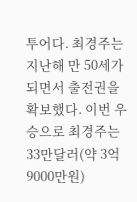투어다. 최경주는 지난해 만 50세가 되면서 출전권을 확보했다. 이번 우승으로 최경주는 33만달러(약 3억9000만원)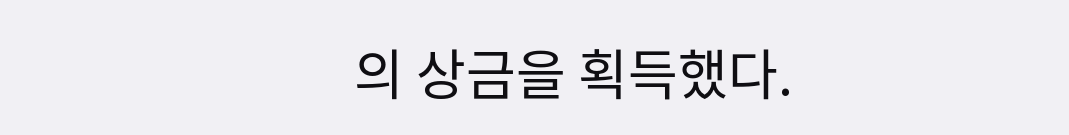의 상금을 획득했다.